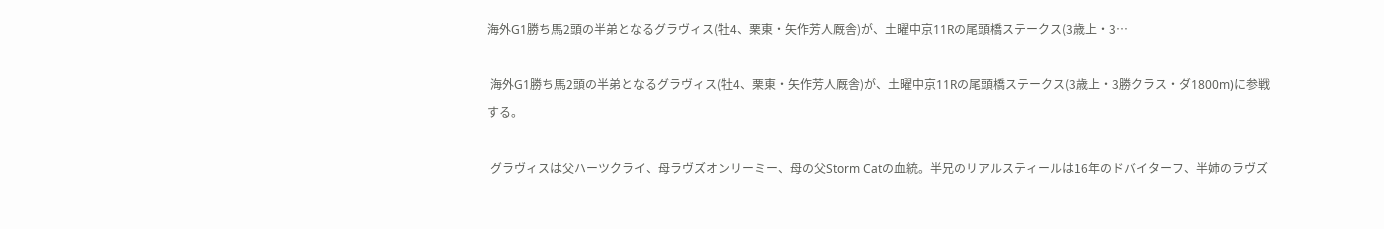海外G1勝ち馬2頭の半弟となるグラヴィス(牡4、栗東・矢作芳人厩舎)が、土曜中京11Rの尾頭橋ステークス(3歳上・3…

 海外G1勝ち馬2頭の半弟となるグラヴィス(牡4、栗東・矢作芳人厩舎)が、土曜中京11Rの尾頭橋ステークス(3歳上・3勝クラス・ダ1800m)に参戦する。

 グラヴィスは父ハーツクライ、母ラヴズオンリーミー、母の父Storm Catの血統。半兄のリアルスティールは16年のドバイターフ、半姉のラヴズ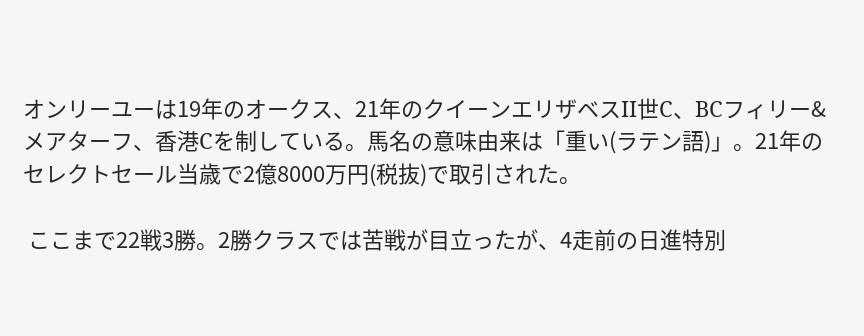オンリーユーは19年のオークス、21年のクイーンエリザベスII世C、BCフィリー&メアターフ、香港Cを制している。馬名の意味由来は「重い(ラテン語)」。21年のセレクトセール当歳で2億8000万円(税抜)で取引された。

 ここまで22戦3勝。2勝クラスでは苦戦が目立ったが、4走前の日進特別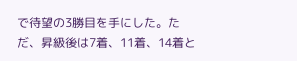で待望の3勝目を手にした。ただ、昇級後は7着、11着、14着と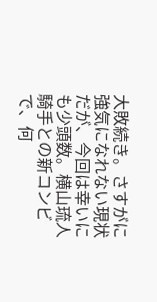大敗続き。さすがに強気になれない現状だが、今回は幸いにも少頭数。横山琉人騎手との新コンビで、何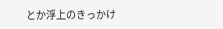とか浮上のきっかけ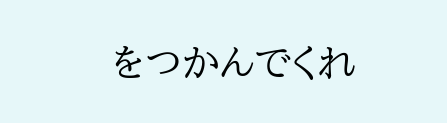をつかんでくれ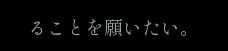ることを願いたい。